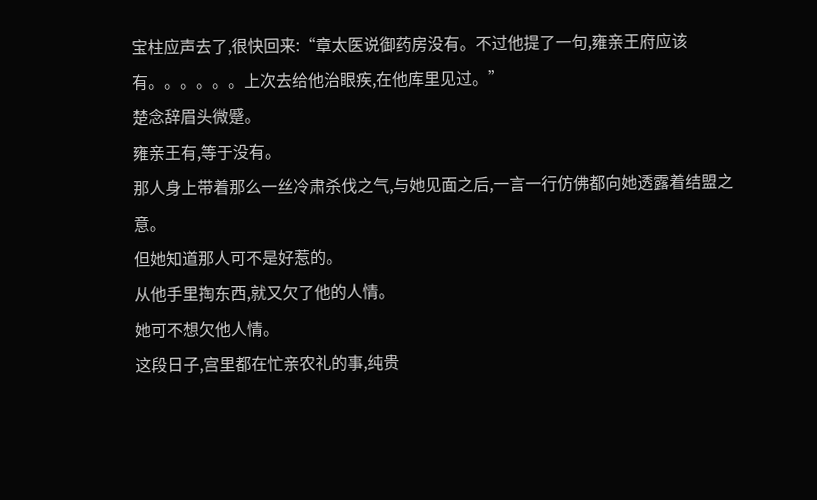宝柱应声去了,很快回来:“章太医说御药房没有。不过他提了一句,雍亲王府应该有。。。。。。上次去给他治眼疾,在他库里见过。”
楚念辞眉头微蹙。
雍亲王有,等于没有。
那人身上带着那么一丝冷肃杀伐之气,与她见面之后,一言一行仿佛都向她透露着结盟之意。
但她知道那人可不是好惹的。
从他手里掏东西,就又欠了他的人情。
她可不想欠他人情。
这段日子,宫里都在忙亲农礼的事,纯贵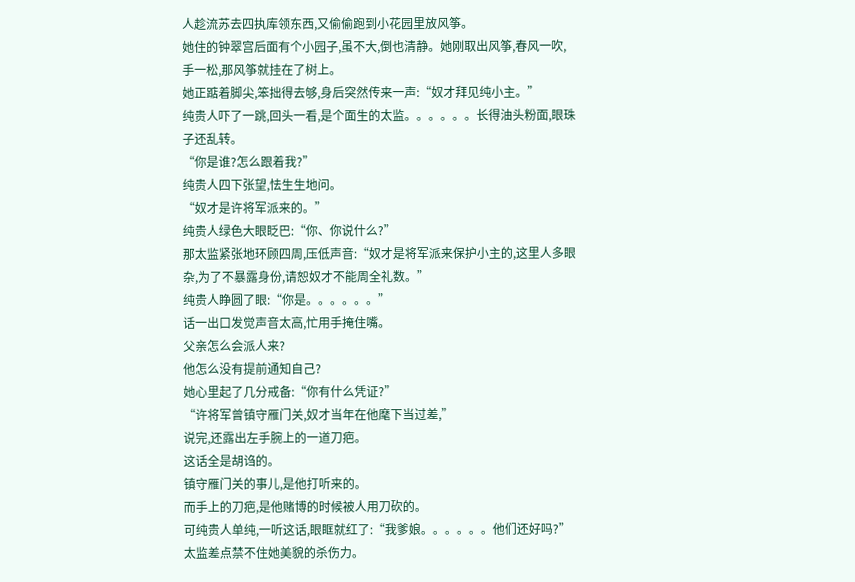人趁流苏去四执库领东西,又偷偷跑到小花园里放风筝。
她住的钟翠宫后面有个小园子,虽不大,倒也清静。她刚取出风筝,春风一吹,手一松,那风筝就挂在了树上。
她正踮着脚尖,笨拙得去够,身后突然传来一声:“奴才拜见纯小主。”
纯贵人吓了一跳,回头一看,是个面生的太监。。。。。。长得油头粉面,眼珠子还乱转。
“你是谁?怎么跟着我?”
纯贵人四下张望,怯生生地问。
“奴才是许将军派来的。”
纯贵人绿色大眼眨巴:“你、你说什么?”
那太监紧张地环顾四周,压低声音:“奴才是将军派来保护小主的,这里人多眼杂,为了不暴露身份,请恕奴才不能周全礼数。”
纯贵人睁圆了眼:“你是。。。。。。”
话一出口发觉声音太高,忙用手掩住嘴。
父亲怎么会派人来?
他怎么没有提前通知自己?
她心里起了几分戒备:“你有什么凭证?”
“许将军曾镇守雁门关,奴才当年在他麾下当过差,”
说完,还露出左手腕上的一道刀疤。
这话全是胡诌的。
镇守雁门关的事儿,是他打听来的。
而手上的刀疤,是他赌博的时候被人用刀砍的。
可纯贵人单纯,一听这话,眼眶就红了:“我爹娘。。。。。。他们还好吗?”
太监差点禁不住她美貌的杀伤力。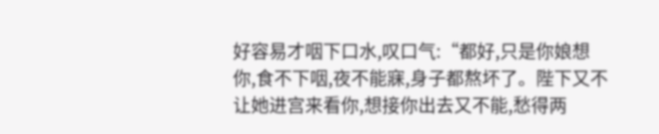好容易才咽下口水,叹口气:“都好,只是你娘想你,食不下咽,夜不能寐,身子都熬坏了。陛下又不让她进宫来看你,想接你出去又不能,愁得两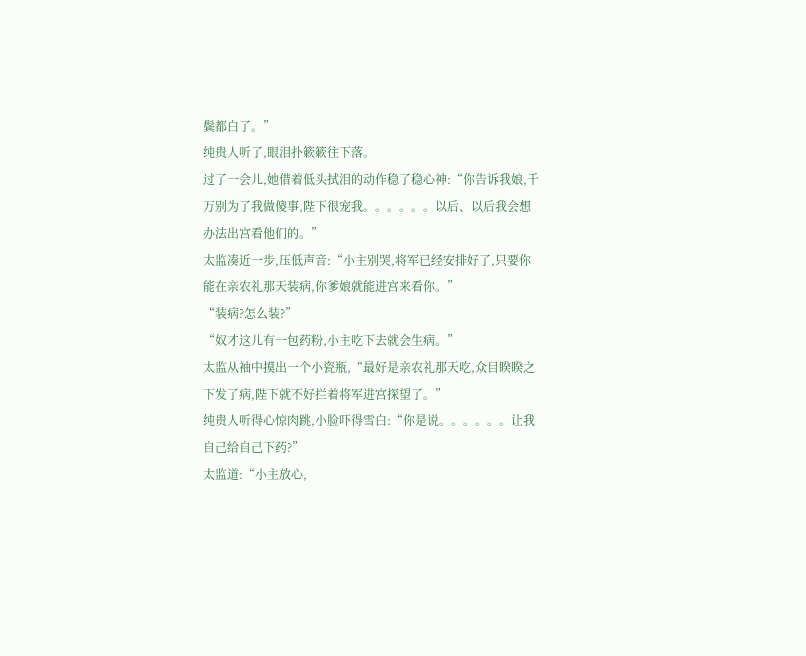鬓都白了。”
纯贵人听了,眼泪扑簌簌往下落。
过了一会儿,她借着低头拭泪的动作稳了稳心神:“你告诉我娘,千万别为了我做傻事,陛下很宠我。。。。。。以后、以后我会想办法出宫看他们的。”
太监凑近一步,压低声音:“小主别哭,将军已经安排好了,只要你能在亲农礼那天装病,你爹娘就能进宫来看你。”
“装病?怎么装?”
“奴才这儿有一包药粉,小主吃下去就会生病。”
太监从袖中摸出一个小瓷瓶,“最好是亲农礼那天吃,众目睽睽之下发了病,陛下就不好拦着将军进宫探望了。”
纯贵人听得心惊肉跳,小脸吓得雪白:“你是说。。。。。。让我自己给自己下药?”
太监道:“小主放心,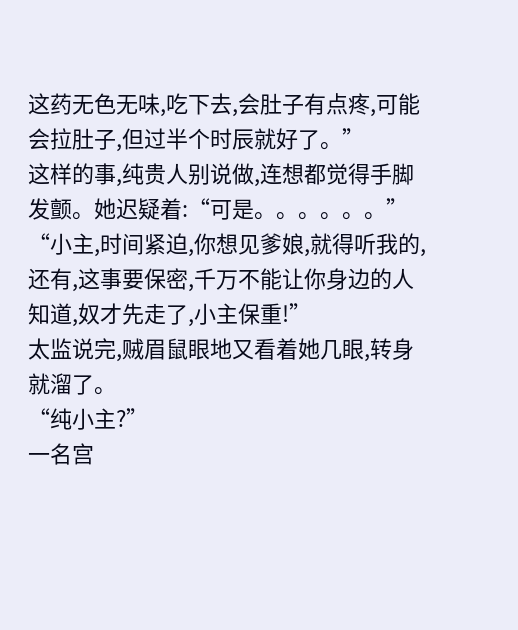这药无色无味,吃下去,会肚子有点疼,可能会拉肚子,但过半个时辰就好了。”
这样的事,纯贵人别说做,连想都觉得手脚发颤。她迟疑着:“可是。。。。。。”
“小主,时间紧迫,你想见爹娘,就得听我的,还有,这事要保密,千万不能让你身边的人知道,奴才先走了,小主保重!”
太监说完,贼眉鼠眼地又看着她几眼,转身就溜了。
“纯小主?”
一名宫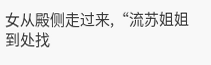女从殿侧走过来,“流苏姐姐到处找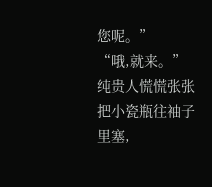您呢。”
“哦,就来。”
纯贵人慌慌张张把小瓷瓶往袖子里塞,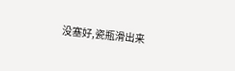没塞好,瓷瓶滑出来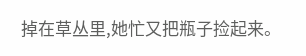掉在草丛里,她忙又把瓶子捡起来。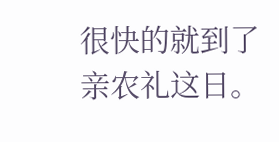很快的就到了亲农礼这日。